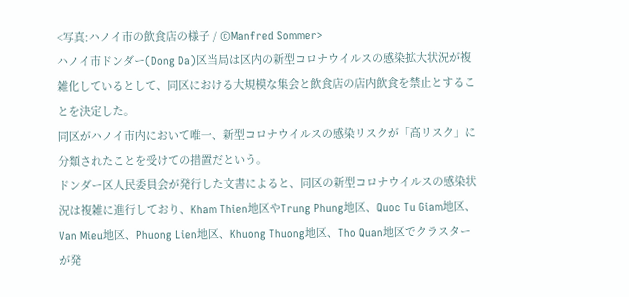<写真:ハノイ市の飲食店の様子 / ©Manfred Sommer>
ハノイ市ドンダー(Dong Da)区当局は区内の新型コロナウイルスの感染拡大状況が複雑化しているとして、同区における大規模な集会と飲食店の店内飲食を禁止とすることを決定した。
同区がハノイ市内において唯一、新型コロナウイルスの感染リスクが「高リスク」に分類されたことを受けての措置だという。
ドンダー区人民委員会が発行した文書によると、同区の新型コロナウイルスの感染状況は複雑に進行しており、Kham Thien地区やTrung Phung地区、Quoc Tu Giam地区、Van Mieu地区、Phuong Lien地区、Khuong Thuong地区、Tho Quan地区でクラスターが発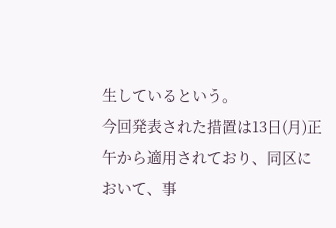生しているという。
今回発表された措置は13日(月)正午から適用されており、同区において、事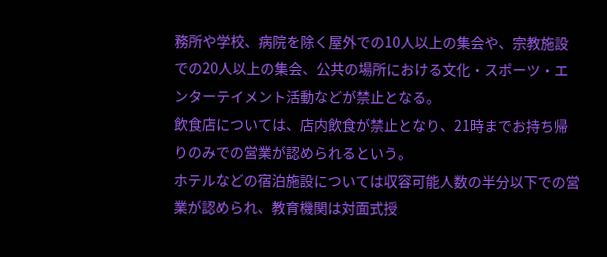務所や学校、病院を除く屋外での10人以上の集会や、宗教施設での20人以上の集会、公共の場所における文化・スポーツ・エンターテイメント活動などが禁止となる。
飲食店については、店内飲食が禁止となり、21時までお持ち帰りのみでの営業が認められるという。
ホテルなどの宿泊施設については収容可能人数の半分以下での営業が認められ、教育機関は対面式授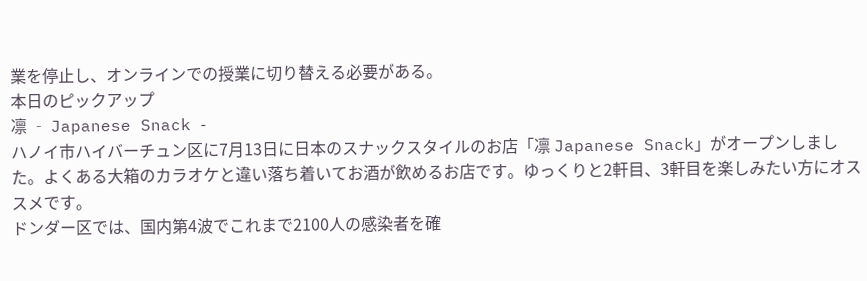業を停止し、オンラインでの授業に切り替える必要がある。
本日のピックアップ
凛 ‐ Japanese Snack ‐
ハノイ市ハイバーチュン区に7月13日に日本のスナックスタイルのお店「凛 Japanese Snack」がオープンしました。よくある大箱のカラオケと違い落ち着いてお酒が飲めるお店です。ゆっくりと2軒目、3軒目を楽しみたい方にオススメです。
ドンダー区では、国内第4波でこれまで2100人の感染者を確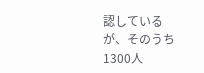認しているが、そのうち1300人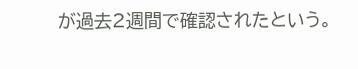が過去2週間で確認されたという。